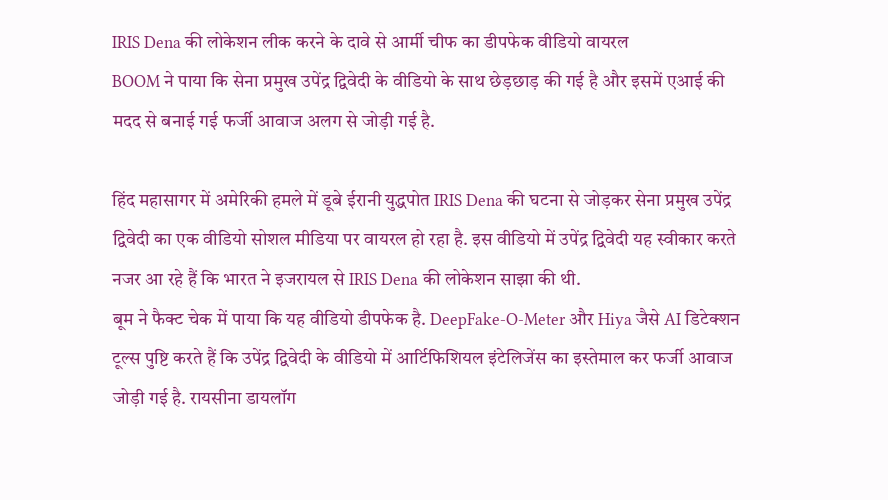IRIS Dena की लोकेशन लीक करने के दावे से आर्मी चीफ का डीपफेक वीडियो वायरल
BOOM ने पाया कि सेना प्रमुख उपेंद्र द्विवेदी के वीडियो के साथ छेड़छाड़ की गई है और इसमें एआई की मदद से बनाई गई फर्जी आवाज अलग से जोड़ी गई है.

हिंद महासागर में अमेरिकी हमले में डूबे ईरानी युद्धपोत IRIS Dena की घटना से जोड़कर सेना प्रमुख उपेंद्र द्विवेदी का एक वीडियो सोशल मीडिया पर वायरल हो रहा है. इस वीडियो में उपेंद्र द्विवेदी यह स्वीकार करते नजर आ रहे हैं कि भारत ने इजरायल से IRIS Dena की लोकेशन साझा की थी.
बूम ने फैक्ट चेक में पाया कि यह वीडियो डीपफेक है. DeepFake-O-Meter और Hiya जैसे AI डिटेक्शन टूल्स पुष्टि करते हैं कि उपेंद्र द्विवेदी के वीडियो में आर्टिफिशियल इंटेलिजेंस का इस्तेमाल कर फर्जी आवाज जोड़ी गई है. रायसीना डायलॉग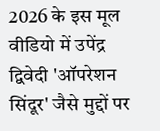2026 के इस मूल वीडियो में उपेंद्र द्विवेदी 'ऑपरेशन सिंदूर' जैसे मुद्दों पर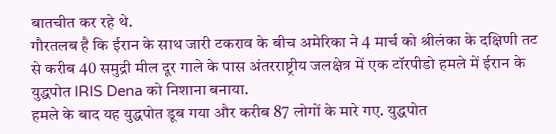बातचीत कर रहे थे.
गौरतलब है कि ईरान के साथ जारी टकराव के बीच अमेरिका ने 4 मार्च को श्रीलंका के दक्षिणी तट से करीब 40 समुद्री मील दूर गाले के पास अंतरराष्ट्रीय जलक्षेत्र में एक टॉरपीडो हमले में ईरान के युद्धपोत IRIS Dena को निशाना बनाया.
हमले के बाद यह युद्धपोत डूब गया और करीब 87 लोगों के मारे गए. युद्धपोत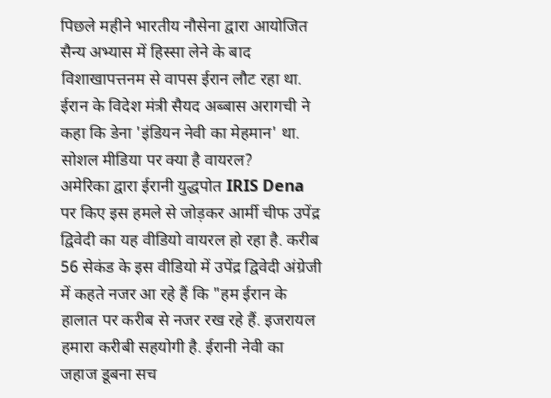पिछले महीने भारतीय नौसेना द्वारा आयोजित सैन्य अभ्यास में हिस्सा लेने के बाद विशाखापत्तनम से वापस ईरान लौट रहा था. ईरान के विदेश मंत्री सैयद अब्बास अरागची ने कहा कि डेना 'इंडियन नेवी का मेहमान' था.
सोशल मीडिया पर क्या है वायरल?
अमेरिका द्वारा ईरानी युद्धपोत IRIS Dena पर किए इस हमले से जोड़कर आर्मी चीफ उपेंद्र द्विवेदी का यह वीडियो वायरल हो रहा है. करीब 56 सेकंड के इस वीडियो में उपेंद्र द्विवेदी अंग्रेजी में कहते नजर आ रहे हैं कि "हम ईरान के हालात पर करीब से नजर रख रहे हैं. इजरायल हमारा करीबी सहयोगी है. ईरानी नेवी का जहाज डूबना सच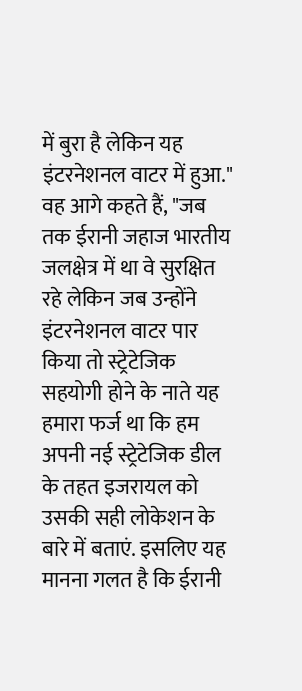में बुरा है लेकिन यह इंटरनेशनल वाटर में हुआ."
वह आगे कहते हैं, "जब तक ईरानी जहाज भारतीय जलक्षेत्र में था वे सुरक्षित रहे लेकिन जब उन्होंने इंटरनेशनल वाटर पार किया तो स्ट्रेटेजिक सहयोगी होने के नाते यह हमारा फर्ज था कि हम अपनी नई स्ट्रेटेजिक डील के तहत इजरायल को उसकी सही लोकेशन के बारे में बताएं. इसलिए यह मानना गलत है कि ईरानी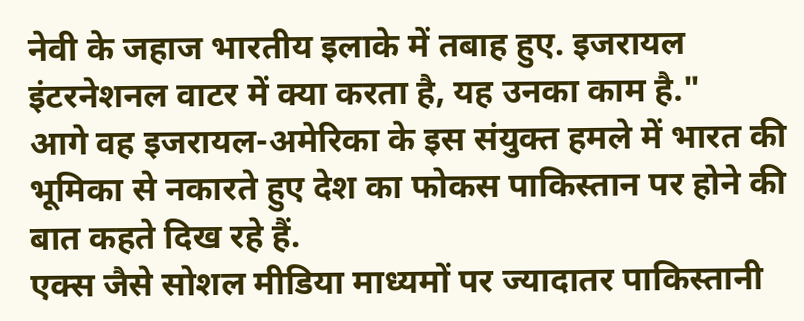नेवी के जहाज भारतीय इलाके में तबाह हुए. इजरायल इंटरनेशनल वाटर में क्या करता है, यह उनका काम है."
आगे वह इजरायल-अमेरिका के इस संयुक्त हमले में भारत की भूमिका से नकारते हुए देश का फोकस पाकिस्तान पर होने की बात कहते दिख रहे हैं.
एक्स जैसे सोशल मीडिया माध्यमों पर ज्यादातर पाकिस्तानी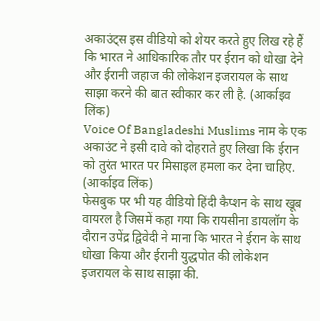अकाउंट्स इस वीडियो को शेयर करते हुए लिख रहे हैं कि भारत ने आधिकारिक तौर पर ईरान को धोखा देने और ईरानी जहाज की लोकेशन इजरायल के साथ साझा करने की बात स्वीकार कर ली है. (आर्काइव लिंक)
Voice Of Bangladeshi Muslims नाम के एक अकाउंट ने इसी दावे को दोहराते हुए लिखा कि ईरान को तुरंत भारत पर मिसाइल हमला कर देना चाहिए. (आर्काइव लिंक)
फेसबुक पर भी यह वीडियो हिंदी कैप्शन के साथ खूब वायरल है जिसमें कहा गया कि रायसीना डायलॉग के दौरान उपेंद्र द्विवेदी ने माना कि भारत ने ईरान के साथ धोखा किया और ईरानी युद्धपोत की लोकेशन इजरायल के साथ साझा की.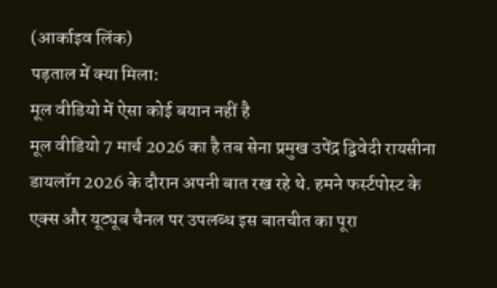(आर्काइव लिंक)
पड़ताल में क्या मिला:
मूल वीडियो में ऐसा कोई बयान नहीं है
मूल वीडियो 7 मार्च 2026 का है तब सेना प्रमुख उपेंद्र द्विवेदी रायसीना डायलॉग 2026 के दौरान अपनी बात रख रहे थे. हमने फर्स्टपोस्ट के एक्स और यूट्यूब चैनल पर उपलब्ध इस बातचीत का पूरा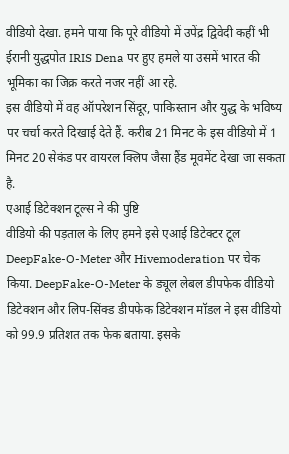वीडियो देखा. हमने पाया कि पूरे वीडियो में उपेंद्र द्विवेदी कहीं भी ईरानी युद्धपोत IRIS Dena पर हुए हमले या उसमें भारत की भूमिका का जिक्र करते नजर नहीं आ रहे.
इस वीडियो में वह ऑपरेशन सिंदूर, पाकिस्तान और युद्ध के भविष्य पर चर्चा करते दिखाई देते हैं. करीब 21 मिनट के इस वीडियो में 1 मिनट 20 सेकंड पर वायरल क्लिप जैसा हैंड मूवमेंट देखा जा सकता है.
एआई डिटेक्शन टूल्स ने की पुष्टि
वीडियो की पड़ताल के लिए हमने इसे एआई डिटेक्टर टूल DeepFake-O-Meter और Hivemoderation पर चेक किया. DeepFake-O-Meter के ड्यूल लेबल डीपफेक वीडियो डिटेक्शन और लिप-सिंक्ड डीपफेक डिटेक्शन मॉडल ने इस वीडियो को 99.9 प्रतिशत तक फेक बताया. इसके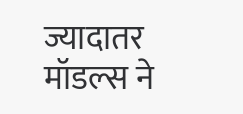ज्यादातर मॉडल्स ने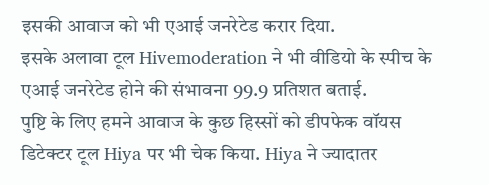इसकी आवाज को भी एआई जनरेटेड करार दिया.
इसके अलावा टूल Hivemoderation ने भी वीडियो के स्पीच के एआई जनरेटेड होने की संभावना 99.9 प्रतिशत बताई.
पुष्टि के लिए हमने आवाज के कुछ हिस्सों को डीपफेक वॉयस डिटेक्टर टूल Hiya पर भी चेक किया. Hiya ने ज्यादातर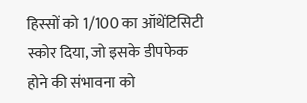हिस्सों को 1/100 का ऑथेंटिसिटी स्कोर दिया, जो इसके डीपफेक होने की संभावना को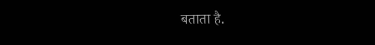बताता है.